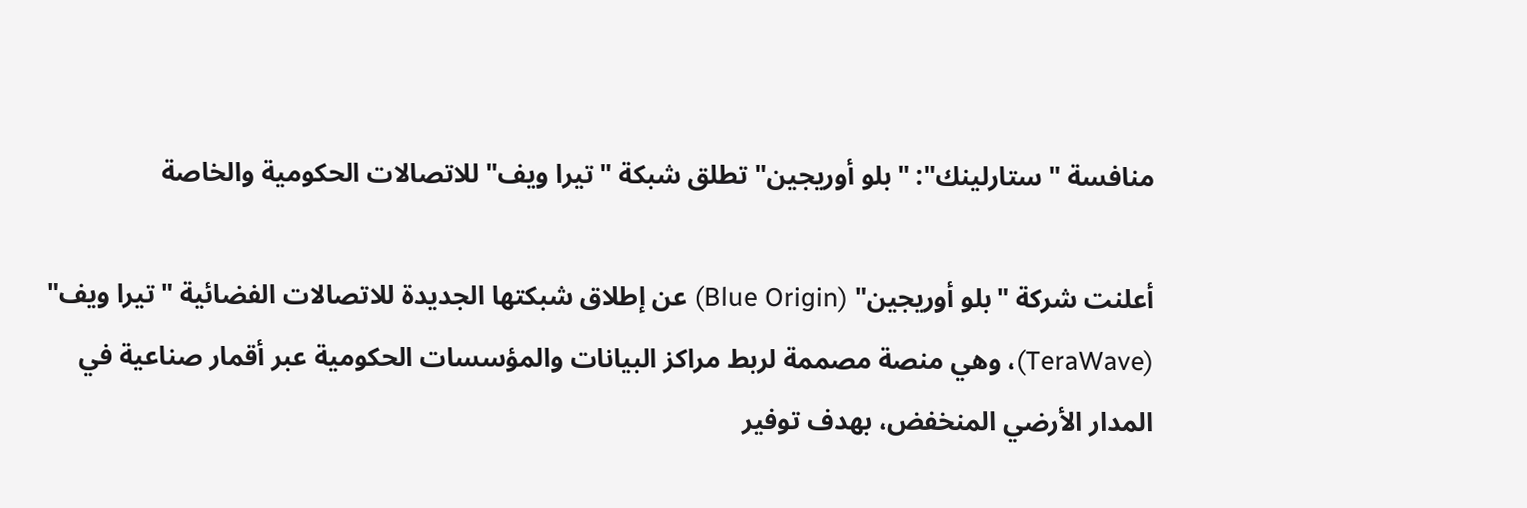منافسة "ستارلينك": "بلو أوريجين" تطلق شبكة "تيرا ويف" للاتصالات الحكومية والخاصة

أعلنت شركة "بلو أوريجين" (Blue Origin) عن إطلاق شبكتها الجديدة للاتصالات الفضائية "تيرا ويف" (TeraWave)، وهي منصة مصممة لربط مراكز البيانات والمؤسسات الحكومية عبر أقمار صناعية في المدار الأرضي المنخفض، بهدف توفير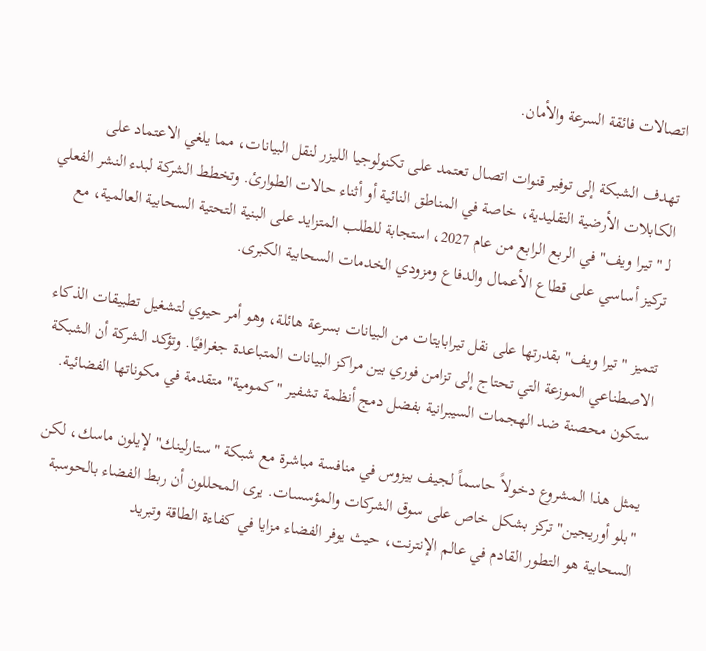اتصالات فائقة السرعة والأمان.

تهدف الشبكة إلى توفير قنوات اتصال تعتمد على تكنولوجيا الليزر لنقل البيانات، مما يلغي الاعتماد على الكابلات الأرضية التقليدية، خاصة في المناطق النائية أو أثناء حالات الطوارئ. وتخطط الشركة لبدء النشر الفعلي لـ "تيرا ويف" في الربع الرابع من عام 2027، استجابة للطلب المتزايد على البنية التحتية السحابية العالمية، مع تركيز أساسي على قطاع الأعمال والدفاع ومزودي الخدمات السحابية الكبرى.

تتميز "تيرا ويف" بقدرتها على نقل تيرابايتات من البيانات بسرعة هائلة، وهو أمر حيوي لتشغيل تطبيقات الذكاء الاصطناعي الموزعة التي تحتاج إلى تزامن فوري بين مراكز البيانات المتباعدة جغرافيًا. وتؤكد الشركة أن الشبكة ستكون محصنة ضد الهجمات السيبرانية بفضل دمج أنظمة تشفير "كمومية" متقدمة في مكوناتها الفضائية.

يمثل هذا المشروع دخولاً حاسماً لجيف بيزوس في منافسة مباشرة مع شبكة "ستارلينك" لإيلون ماسك، لكن "بلو أوريجين" تركز بشكل خاص على سوق الشركات والمؤسسات. يرى المحللون أن ربط الفضاء بالحوسبة السحابية هو التطور القادم في عالم الإنترنت، حيث يوفر الفضاء مزايا في كفاءة الطاقة وتبريد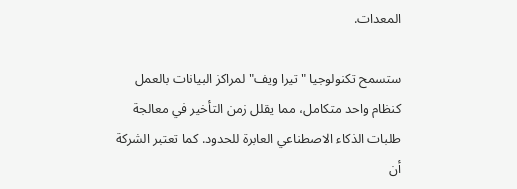المعدات.

ستسمح تكنولوجيا "تيرا ويف" لمراكز البيانات بالعمل كنظام واحد متكامل، مما يقلل زمن التأخير في معالجة طلبات الذكاء الاصطناعي العابرة للحدود. كما تعتبر الشركة أن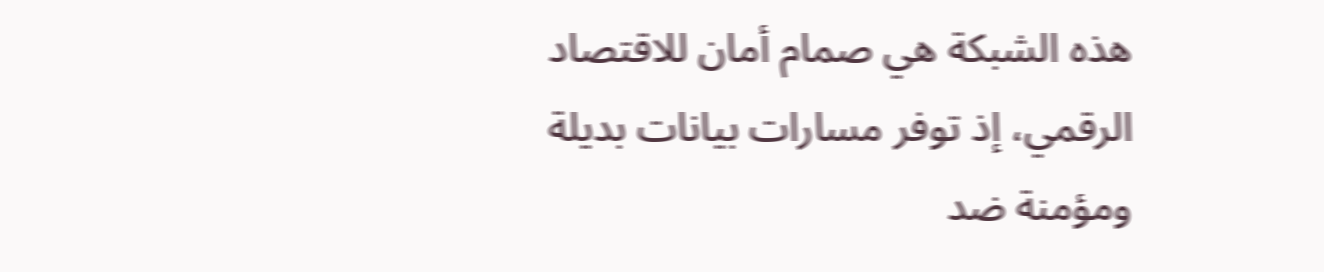هذه الشبكة هي صمام أمان للاقتصاد الرقمي، إذ توفر مسارات بيانات بديلة ومؤمنة ضد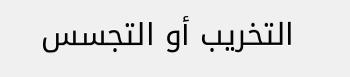التخريب أو التجسس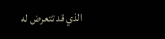الذي قد تتعرض له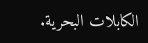الكابلات البحرية.